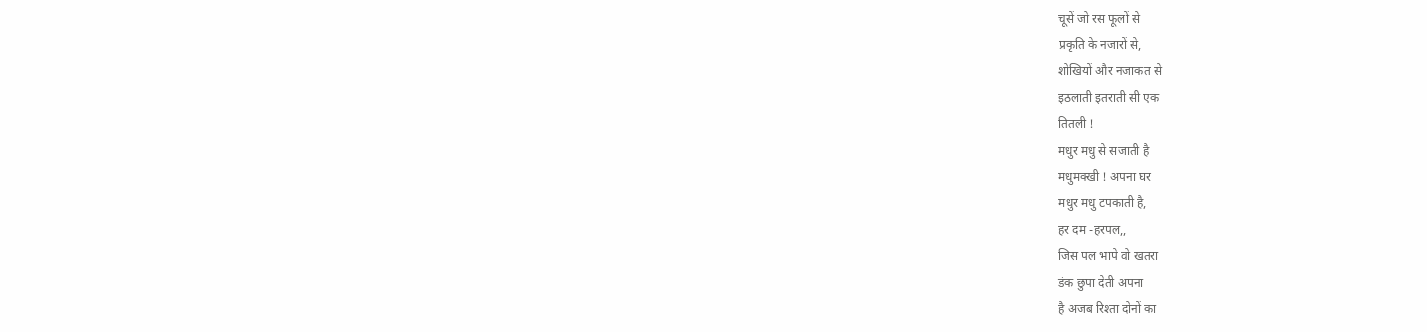चूसें जो रस फूलों से
प्रकृति के नजारों से,
शोखियों और नजाकत से
इठलाती इतराती सी एक
तितली !
मधुर मधु से सजाती है
मधुमक्खी ! अपना घर
मधुर मधु टपकाती है,
हर दम -हरपल,,
जिस पल भापे वो खतरा
डंक छुपा देती अपना
है अजब रिश्ता दोनों का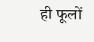ही फूलों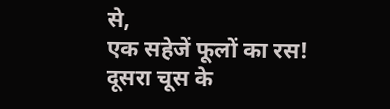से,
एक सहेजें फूलों का रस!
दूसरा चूस के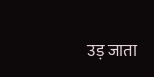उड़ जाता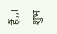हैं,,। शुभ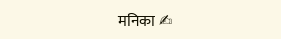मनिका ✍